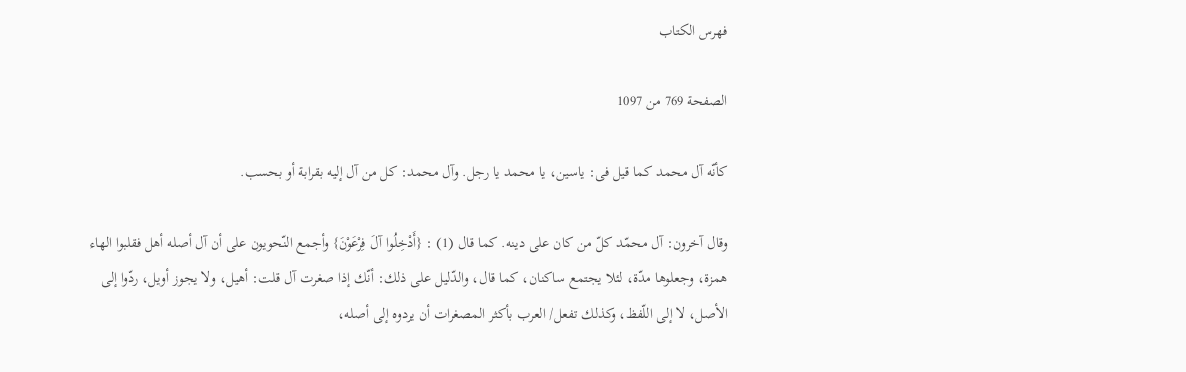فهرس الكتاب

الصفحة 769 من 1097

كأنّه آل محمد كما قيل فى: ياسين، يا محمد يا رجل. وآل محمد: كل من آل إليه بقرابة أو بحسب.

وقال آخرون: آل محمّد كلّ من كان على دينه. كما قال (1) : {أَدْخِلُوا آلَ فِرْعَوْنَ} وأجمع النّحويون على أن آل أصله أهل فقلبوا الهاء همزة، وجعلوها مدّة، لئلا يجتمع ساكنان، كما قال، والدّليل على ذلك: أنّك إذا صغرت آل قلت: أهيل، ولا يجوز أويل، ردّوا إلى الأصل، لا إلى اللّفظ، وكذلك تفعل/ العرب بأكثر المصغرات أن يردوه إلى أصله،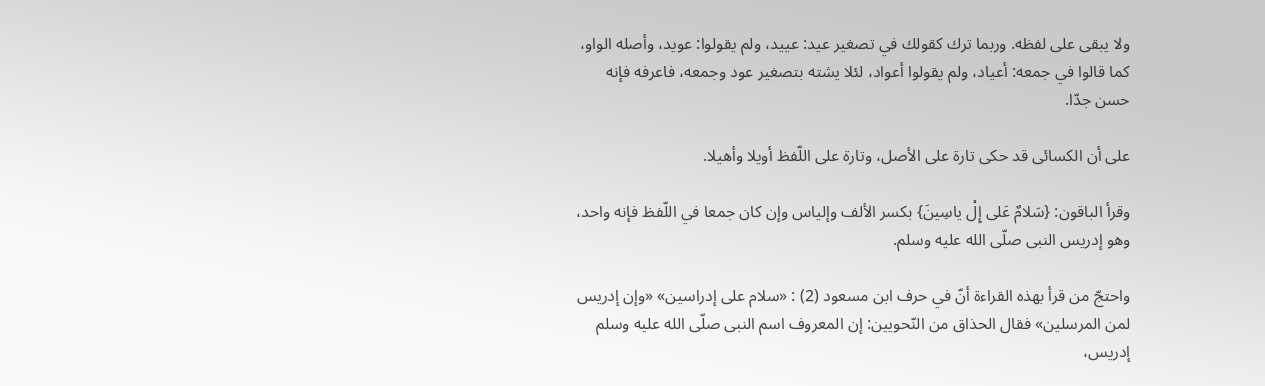ولا يبقى على لفظه. وربما ترك كقولك في تصغير عيد: عييد، ولم يقولوا: عويد، وأصله الواو، كما قالوا في جمعه: أعياد، ولم يقولوا أعواد، لئلا يشته بتصغير عود وجمعه، فاعرفه فإنه حسن جدّا.

على أن الكسائى قد حكى تارة على الأصل، وتارة على اللّفظ أويلا وأهيلا.

وقرأ الباقون: {سَلامٌ عَلى إِلْ ياسِينَ} بكسر الألف وإلياس وإن كان جمعا في اللّفظ فإنه واحد، وهو إدريس النبى صلّى الله عليه وسلم.

واحتجّ من قرأ بهذه القراءة أنّ في حرف ابن مسعود (2) : «سلام على إدراسين» «وإن إدريس لمن المرسلين» فقال الحذاق من النّحويين: إن المعروف اسم النبى صلّى الله عليه وسلم إدريس،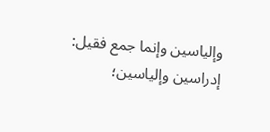وإلياسين وإنما جمع فقيل: إدراسين وإلياسين؛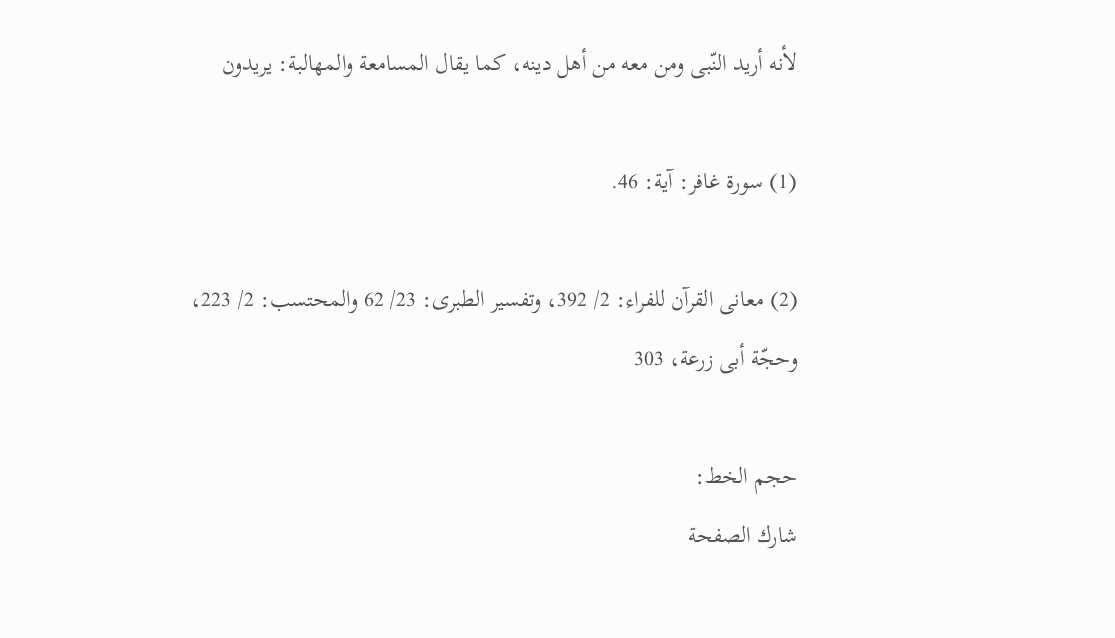لأنه أريد النّبى ومن معه من أهل دينه، كما يقال المسامعة والمهالبة: يريدون

(1) سورة غافر: آية: 46.

(2) معانى القرآن للفراء: 2/ 392، وتفسير الطبرى: 23/ 62 والمحتسب: 2/ 223، وحجّة أبى زرعة، 303

حجم الخط:
شارك الصفحة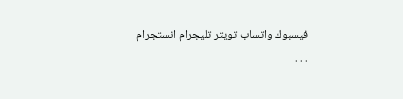فيسبوك واتساب تويتر تليجرام انستجرام
. . .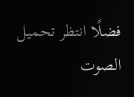فضلًا انتظر تحميل الصوت